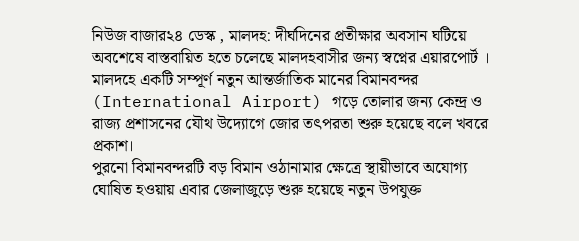নিউজ বাজার২৪ ডেস্ক , মালদহ: দীর্ঘদিনের প্রতীক্ষার অবসান ঘটিয়ে অবশেষে বাস্তবায়িত হতে চলেছে মালদহবাসীর জন্য স্বপ্নের এয়ারপোর্ট । মালদহে একটি সম্পূর্ণ নতুন আন্তর্জাতিক মানের বিমানবন্দর (International Airport) গড়ে তোলার জন্য কেন্দ্র ও রাজ্য প্রশাসনের যৌথ উদ্যোগে জোর তৎপরতা শুরু হয়েছে বলে খবরে প্রকাশ।
পুরনো বিমানবন্দরটি বড় বিমান ওঠানামার ক্ষেত্রে স্থায়ীভাবে অযোগ্য ঘোষিত হওয়ায় এবার জেলাজুড়ে শুরু হয়েছে নতুন উপযুক্ত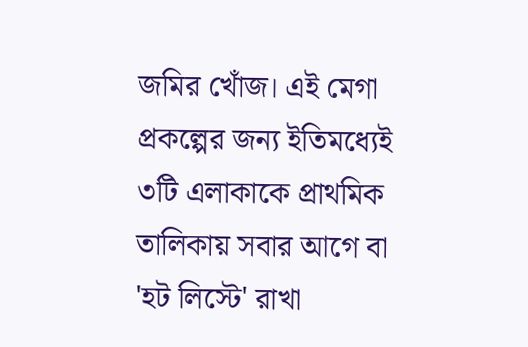জমির খোঁজ। এই মেগা প্রকল্পের জন্য ইতিমধ্যেই ৩টি এলাকাকে প্রাথমিক তালিকায় সবার আগে বা 'হট লিস্টে' রাখা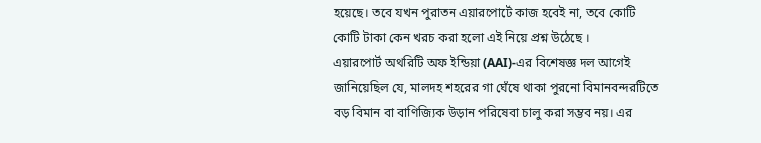হয়েছে। তবে যখন পুরাতন এয়ারপোর্টে কাজ হবেই না, তবে কোটি কোটি টাকা কেন খরচ করা হলো এই নিয়ে প্রশ্ন উঠেছে ।
এয়ারপোর্ট অথরিটি অফ ইন্ডিয়া (AAI)-এর বিশেষজ্ঞ দল আগেই জানিয়েছিল যে, মালদহ শহরের গা ঘেঁষে থাকা পুরনো বিমানবন্দরটিতে বড় বিমান বা বাণিজ্যিক উড়ান পরিষেবা চালু করা সম্ভব নয়। এর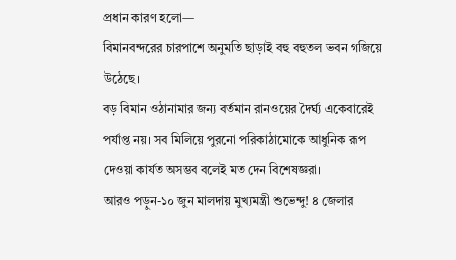প্রধান কারণ হলো—
বিমানবন্দরের চারপাশে অনুমতি ছাড়াই বহু বহুতল ভবন গজিয়ে উঠেছে।
বড় বিমান ওঠানামার জন্য বর্তমান রানওয়ের দৈর্ঘ্য একেবারেই পর্যাপ্ত নয়। সব মিলিয়ে পুরনো পরিকাঠামোকে আধুনিক রূপ দেওয়া কার্যত অসম্ভব বলেই মত দেন বিশেষজ্ঞরা।
আরও পড়ুন-১০ জুন মালদায় মুখ্যমন্ত্রী শুভেন্দু! ৪ জেলার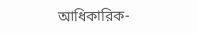আধিকারিক-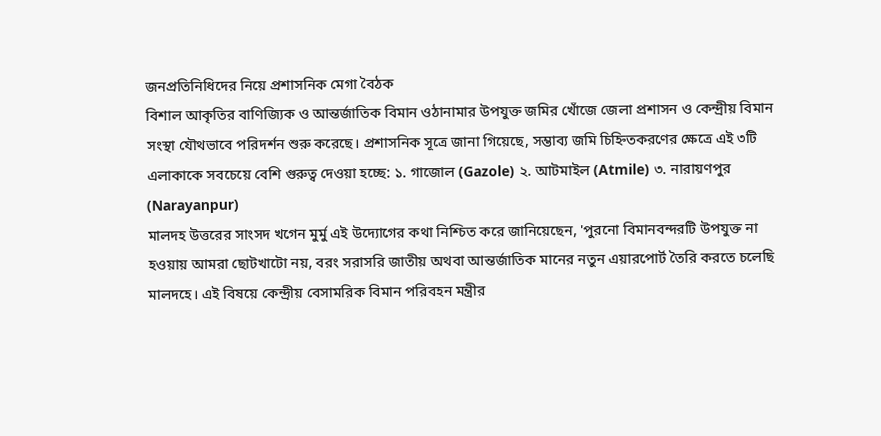জনপ্রতিনিধিদের নিয়ে প্রশাসনিক মেগা বৈঠক
বিশাল আকৃতির বাণিজ্যিক ও আন্তর্জাতিক বিমান ওঠানামার উপযুক্ত জমির খোঁজে জেলা প্রশাসন ও কেন্দ্রীয় বিমান সংস্থা যৌথভাবে পরিদর্শন শুরু করেছে। প্রশাসনিক সূত্রে জানা গিয়েছে, সম্ভাব্য জমি চিহ্নিতকরণের ক্ষেত্রে এই ৩টি এলাকাকে সবচেয়ে বেশি গুরুত্ব দেওয়া হচ্ছে: ১. গাজোল (Gazole) ২. আটমাইল (Atmile) ৩. নারায়ণপুর (Narayanpur)
মালদহ উত্তরের সাংসদ খগেন মুর্মু এই উদ্যোগের কথা নিশ্চিত করে জানিয়েছেন, 'পুরনো বিমানবন্দরটি উপযুক্ত না হওয়ায় আমরা ছোটখাটো নয়, বরং সরাসরি জাতীয় অথবা আন্তর্জাতিক মানের নতুন এয়ারপোর্ট তৈরি করতে চলেছি মালদহে। এই বিষয়ে কেন্দ্রীয় বেসামরিক বিমান পরিবহন মন্ত্রীর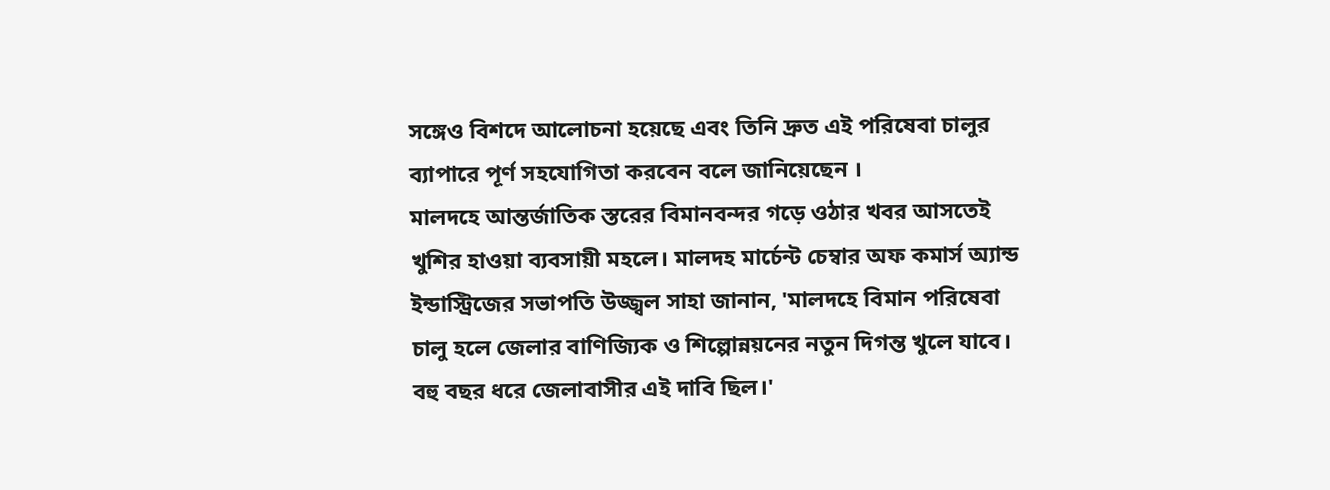সঙ্গেও বিশদে আলোচনা হয়েছে এবং তিনি দ্রুত এই পরিষেবা চালুর ব্যাপারে পূর্ণ সহযোগিতা করবেন বলে জানিয়েছেন ।
মালদহে আন্তর্জাতিক স্তরের বিমানবন্দর গড়ে ওঠার খবর আসতেই খুশির হাওয়া ব্যবসায়ী মহলে। মালদহ মার্চেন্ট চেম্বার অফ কমার্স অ্যান্ড ইন্ডাস্ট্রিজের সভাপতি উজ্জ্বল সাহা জানান, 'মালদহে বিমান পরিষেবা চালু হলে জেলার বাণিজ্যিক ও শিল্পোন্নয়নের নতুন দিগন্ত খুলে যাবে। বহু বছর ধরে জেলাবাসীর এই দাবি ছিল।'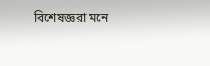বিশেষজ্ঞরা মনে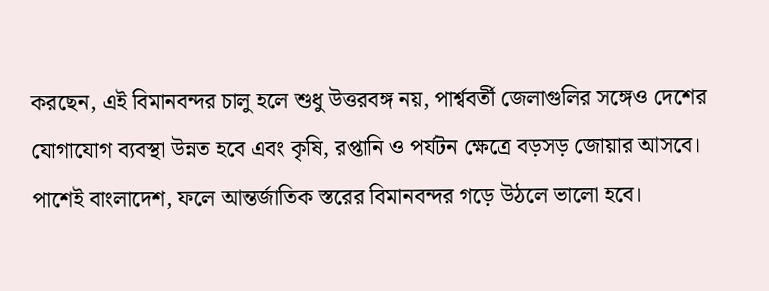করছেন, এই বিমানবন্দর চালু হলে শুধু উত্তরবঙ্গ নয়, পার্শ্ববর্তী জেলাগুলির সঙ্গেও দেশের যোগাযোগ ব্যবস্থা উন্নত হবে এবং কৃষি, রপ্তানি ও পর্যটন ক্ষেত্রে বড়সড় জোয়ার আসবে। পাশেই বাংলাদেশ, ফলে আন্তর্জাতিক স্তরের বিমানবন্দর গড়ে উঠলে ভালো হবে।